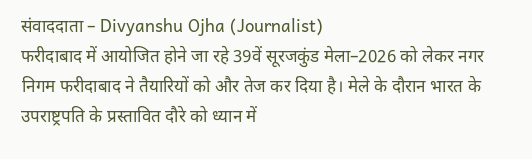संवाददाता – Divyanshu Ojha (Journalist)
फरीदाबाद में आयोजित होने जा रहे 39वें सूरजकुंड मेला–2026 को लेकर नगर निगम फरीदाबाद ने तैयारियों को और तेज कर दिया है। मेले के दौरान भारत के उपराष्ट्रपति के प्रस्तावित दौरे को ध्यान में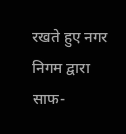रखते हुए नगर निगम द्वारा साफ-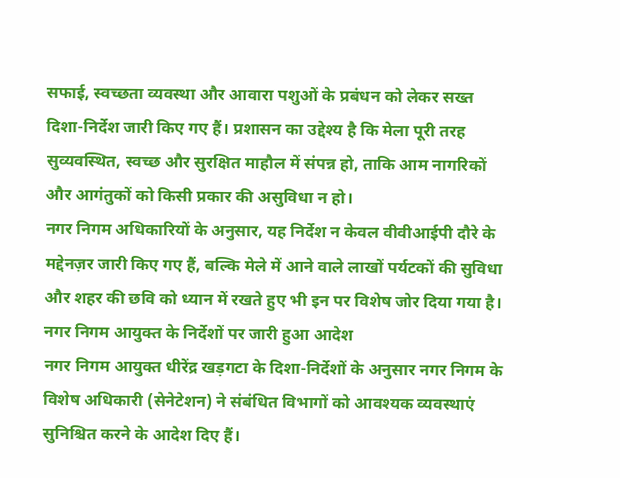सफाई, स्वच्छता व्यवस्था और आवारा पशुओं के प्रबंधन को लेकर सख्त दिशा-निर्देश जारी किए गए हैं। प्रशासन का उद्देश्य है कि मेला पूरी तरह सुव्यवस्थित, स्वच्छ और सुरक्षित माहौल में संपन्न हो, ताकि आम नागरिकों और आगंतुकों को किसी प्रकार की असुविधा न हो।
नगर निगम अधिकारियों के अनुसार, यह निर्देश न केवल वीवीआईपी दौरे के मद्देनज़र जारी किए गए हैं, बल्कि मेले में आने वाले लाखों पर्यटकों की सुविधा और शहर की छवि को ध्यान में रखते हुए भी इन पर विशेष जोर दिया गया है।
नगर निगम आयुक्त के निर्देशों पर जारी हुआ आदेश
नगर निगम आयुक्त धीरेंद्र खड़गटा के दिशा-निर्देशों के अनुसार नगर निगम के विशेष अधिकारी (सेनेटेशन) ने संबंधित विभागों को आवश्यक व्यवस्थाएं सुनिश्चित करने के आदेश दिए हैं।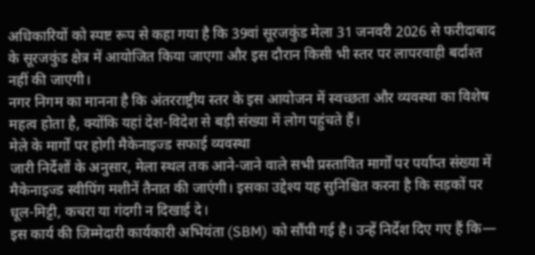अधिकारियों को स्पष्ट रूप से कहा गया है कि 39वां सूरजकुंड मेला 31 जनवरी 2026 से फरीदाबाद के सूरजकुंड क्षेत्र में आयोजित किया जाएगा और इस दौरान किसी भी स्तर पर लापरवाही बर्दाश्त नहीं की जाएगी।
नगर निगम का मानना है कि अंतरराष्ट्रीय स्तर के इस आयोजन में स्वच्छता और व्यवस्था का विशेष महत्व होता है, क्योंकि यहां देश-विदेश से बड़ी संख्या में लोग पहुंचते हैं।
मेले के मार्गों पर होगी मैकेनाइज्ड सफाई व्यवस्था
जारी निर्देशों के अनुसार, मेला स्थल तक आने-जाने वाले सभी प्रस्तावित मार्गों पर पर्याप्त संख्या में मैकेनाइज्ड स्वीपिंग मशीनें तैनात की जाएंगी। इसका उद्देश्य यह सुनिश्चित करना है कि सड़कों पर धूल-मिट्टी, कचरा या गंदगी न दिखाई दे।
इस कार्य की जिम्मेदारी कार्यकारी अभियंता (SBM) को सौंपी गई है। उन्हें निर्देश दिए गए हैं कि—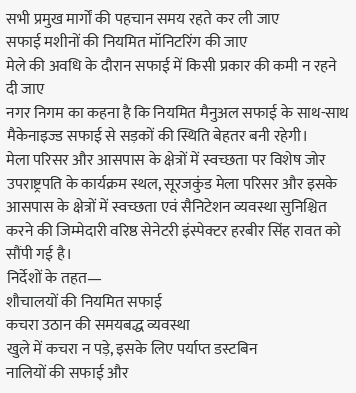सभी प्रमुख मार्गों की पहचान समय रहते कर ली जाए
सफाई मशीनों की नियमित मॉनिटरिंग की जाए
मेले की अवधि के दौरान सफाई में किसी प्रकार की कमी न रहने दी जाए
नगर निगम का कहना है कि नियमित मैनुअल सफाई के साथ-साथ मैकेनाइज्ड सफाई से सड़कों की स्थिति बेहतर बनी रहेगी।
मेला परिसर और आसपास के क्षेत्रों में स्वच्छता पर विशेष जोर
उपराष्ट्रपति के कार्यक्रम स्थल, सूरजकुंड मेला परिसर और इसके आसपास के क्षेत्रों में स्वच्छता एवं सैनिटेशन व्यवस्था सुनिश्चित करने की जिम्मेदारी वरिष्ठ सेनेटरी इंस्पेक्टर हरबीर सिंह रावत को सौंपी गई है।
निर्देशों के तहत—
शौचालयों की नियमित सफाई
कचरा उठान की समयबद्ध व्यवस्था
खुले में कचरा न पड़े, इसके लिए पर्याप्त डस्टबिन
नालियों की सफाई और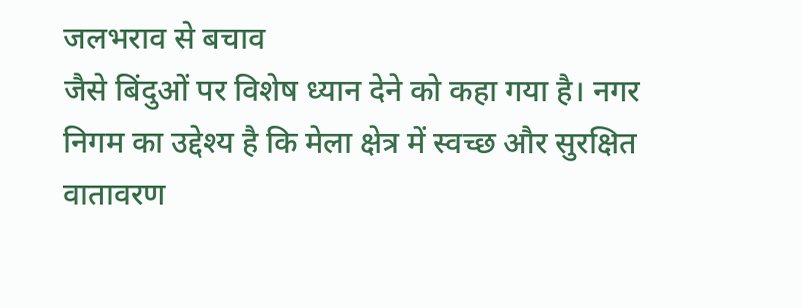जलभराव से बचाव
जैसे बिंदुओं पर विशेष ध्यान देने को कहा गया है। नगर निगम का उद्देश्य है कि मेला क्षेत्र में स्वच्छ और सुरक्षित वातावरण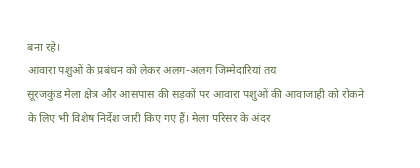बना रहे।
आवारा पशुओं के प्रबंधन को लेकर अलग-अलग जिम्मेदारियां तय
सूरजकुंड मेला क्षेत्र और आसपास की सड़कों पर आवारा पशुओं की आवाजाही को रोकने के लिए भी विशेष निर्देश जारी किए गए हैं। मेला परिसर के अंदर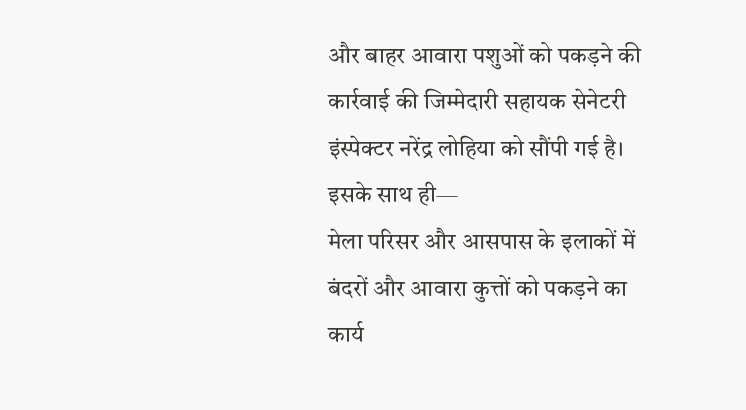और बाहर आवारा पशुओं को पकड़ने की कार्रवाई की जिम्मेदारी सहायक सेनेटरी इंस्पेक्टर नरेंद्र लोहिया को सौंपी गई है।
इसके साथ ही—
मेला परिसर और आसपास के इलाकों में
बंदरों और आवारा कुत्तों को पकड़ने का कार्य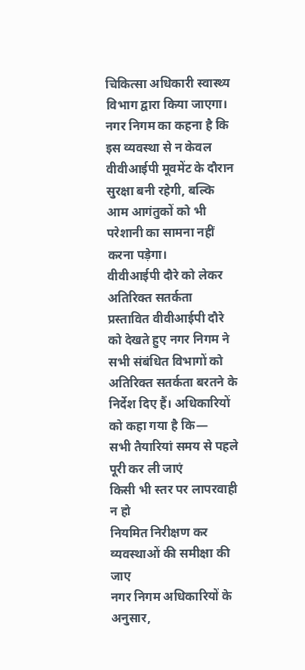चिकित्सा अधिकारी स्वास्थ्य विभाग द्वारा किया जाएगा। नगर निगम का कहना है कि इस व्यवस्था से न केवल वीवीआईपी मूवमेंट के दौरान सुरक्षा बनी रहेगी, बल्कि आम आगंतुकों को भी परेशानी का सामना नहीं करना पड़ेगा।
वीवीआईपी दौरे को लेकर अतिरिक्त सतर्कता
प्रस्तावित वीवीआईपी दौरे को देखते हुए नगर निगम ने सभी संबंधित विभागों को अतिरिक्त सतर्कता बरतने के निर्देश दिए हैं। अधिकारियों को कहा गया है कि—
सभी तैयारियां समय से पहले पूरी कर ली जाएं
किसी भी स्तर पर लापरवाही न हो
नियमित निरीक्षण कर व्यवस्थाओं की समीक्षा की जाए
नगर निगम अधिकारियों के अनुसार,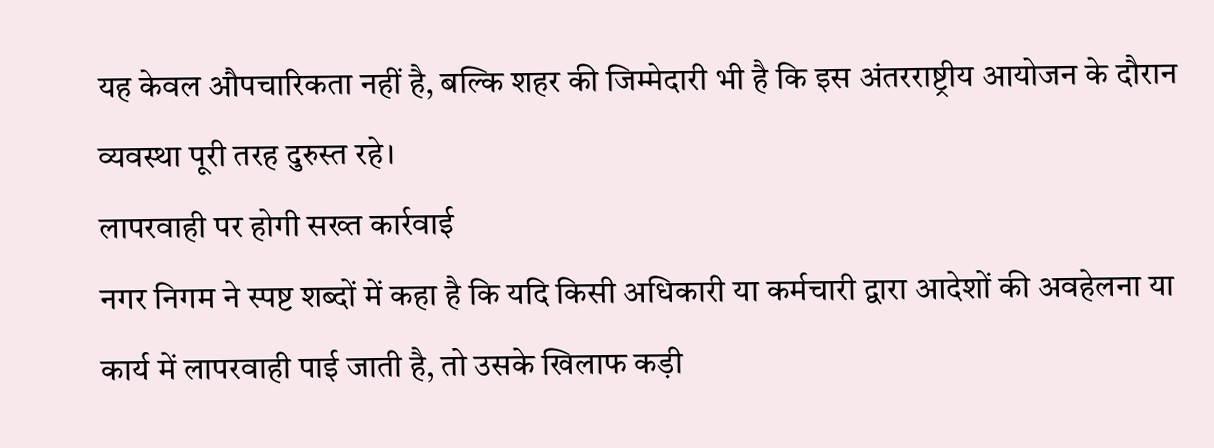यह केवल औपचारिकता नहीं है, बल्कि शहर की जिम्मेदारी भी है कि इस अंतरराष्ट्रीय आयोजन के दौरान व्यवस्था पूरी तरह दुरुस्त रहे।
लापरवाही पर होगी सख्त कार्रवाई
नगर निगम ने स्पष्ट शब्दों में कहा है कि यदि किसी अधिकारी या कर्मचारी द्वारा आदेशों की अवहेलना या कार्य में लापरवाही पाई जाती है, तो उसके खिलाफ कड़ी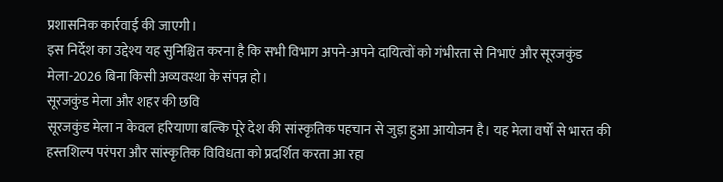प्रशासनिक कार्रवाई की जाएगी।
इस निर्देश का उद्देश्य यह सुनिश्चित करना है कि सभी विभाग अपने-अपने दायित्वों को गंभीरता से निभाएं और सूरजकुंड मेला-2026 बिना किसी अव्यवस्था के संपन्न हो।
सूरजकुंड मेला और शहर की छवि
सूरजकुंड मेला न केवल हरियाणा बल्कि पूरे देश की सांस्कृतिक पहचान से जुड़ा हुआ आयोजन है। यह मेला वर्षों से भारत की हस्तशिल्प परंपरा और सांस्कृतिक विविधता को प्रदर्शित करता आ रहा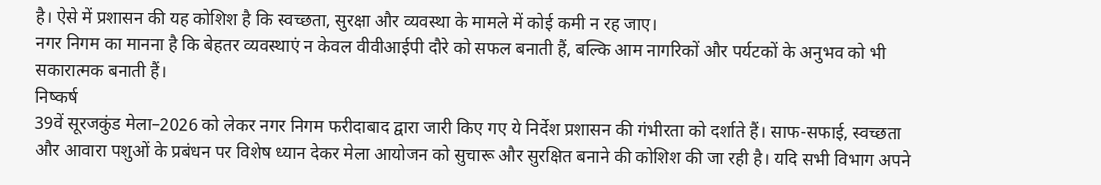है। ऐसे में प्रशासन की यह कोशिश है कि स्वच्छता, सुरक्षा और व्यवस्था के मामले में कोई कमी न रह जाए।
नगर निगम का मानना है कि बेहतर व्यवस्थाएं न केवल वीवीआईपी दौरे को सफल बनाती हैं, बल्कि आम नागरिकों और पर्यटकों के अनुभव को भी सकारात्मक बनाती हैं।
निष्कर्ष
39वें सूरजकुंड मेला–2026 को लेकर नगर निगम फरीदाबाद द्वारा जारी किए गए ये निर्देश प्रशासन की गंभीरता को दर्शाते हैं। साफ-सफाई, स्वच्छता और आवारा पशुओं के प्रबंधन पर विशेष ध्यान देकर मेला आयोजन को सुचारू और सुरक्षित बनाने की कोशिश की जा रही है। यदि सभी विभाग अपने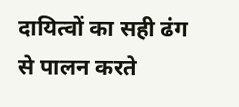दायित्वों का सही ढंग से पालन करते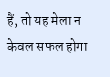हैं, तो यह मेला न केवल सफल होगा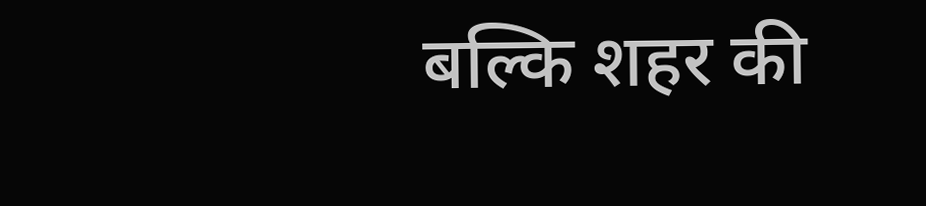बल्कि शहर की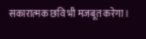सकारात्मक छवि भी मजबूत करेगा।